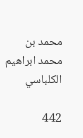محمد بن محمد ابراهيم الكلباسي

442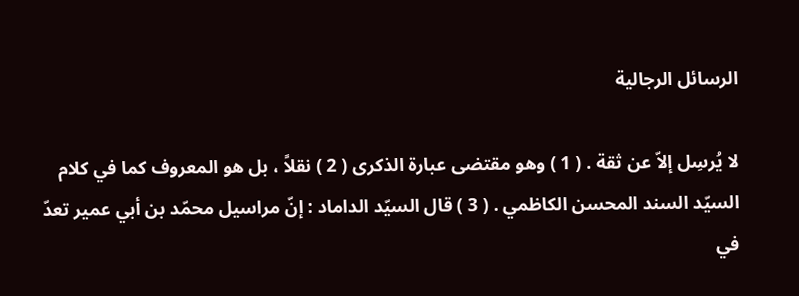الرسائل الرجالية

لا يُرسِل إلاّ عن ثقة . ( 1 ) وهو مقتضى عبارة الذكرى ( 2 ) نقلاً ، بل هو المعروف كما في كلام السيّد السند المحسن الكاظمي . ( 3 ) قال السيّد الداماد : إنّ مراسيل محمّد بن أبي عمير تعدّ في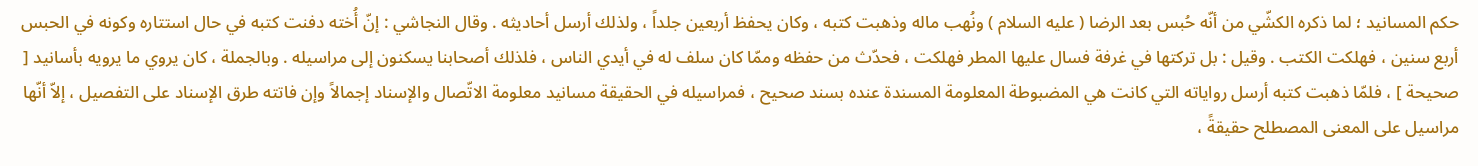حكم المسانيد ؛ لما ذكره الكشّي من أنّه حُبس بعد الرضا ( عليه السلام ) ونُهب ماله وذهبت كتبه ، وكان يحفظ أربعين جلداً ، ولذلك أرسل أحاديثه . وقال النجاشي : إنّ أُخته دفنت كتبه في حال استتاره وكونه في الحبس أربع سنين ، فهلكت الكتب . وقيل : بل تركتها في غرفة فسال عليها المطر فهلكت ، فحدّث من حفظه وممّا كان سلف له في أيدي الناس ، فلذلك أصحابنا يسكنون إلى مراسيله . وبالجملة ، كان يروي ما يرويه بأسانيد [ صحيحة ] ، فلمّا ذهبت كتبه أرسل رواياته التي كانت هي المضبوطة المعلومة المسندة عنده بسند صحيح ، فمراسيله في الحقيقة مسانيد معلومة الاتّصال والإسناد إجمالاً وإن فاتته طرق الإسناد على التفصيل ، إلاّ أنّها مراسيل على المعنى المصطلح حقيقةً ،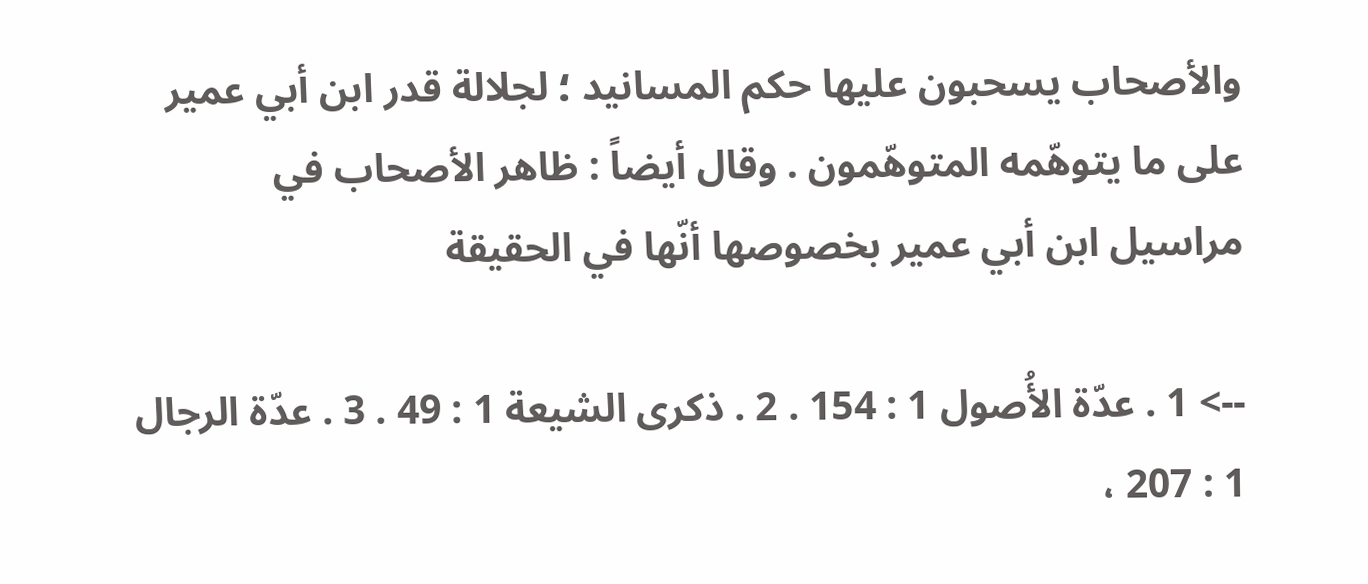والأصحاب يسحبون عليها حكم المسانيد ؛ لجلالة قدر ابن أبي عمير على ما يتوهّمه المتوهّمون . وقال أيضاً : ظاهر الأصحاب في مراسيل ابن أبي عمير بخصوصها أنّها في الحقيقة

--> 1 . عدّة الأُصول 1 : 154 . 2 . ذكرى الشيعة 1 : 49 . 3 . عدّة الرجال 1 : 207 ،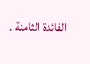الفائدة الثامنة .